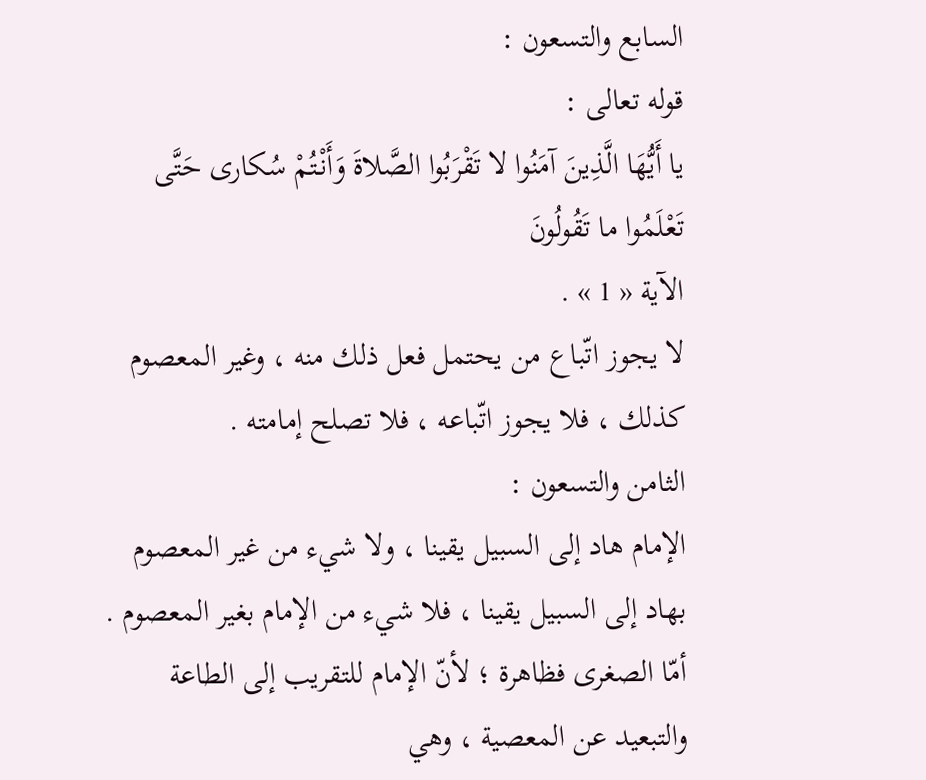السابع والتسعون :
قوله تعالى :
يا أَيُّهَا الَّذِينَ آمَنُوا لا تَقْرَبُوا الصَّلاةَ وَأَنْتُمْ سُكارى حَتَّى تَعْلَمُوا ما تَقُولُونَ
الآية « 1 » .
لا يجوز اتّباع من يحتمل فعل ذلك منه ، وغير المعصوم كذلك ، فلا يجوز اتّباعه ، فلا تصلح إمامته .
الثامن والتسعون :
الإمام هاد إلى السبيل يقينا ، ولا شيء من غير المعصوم بهاد إلى السبيل يقينا ، فلا شيء من الإمام بغير المعصوم .
أمّا الصغرى فظاهرة ؛ لأنّ الإمام للتقريب إلى الطاعة والتبعيد عن المعصية ، وهي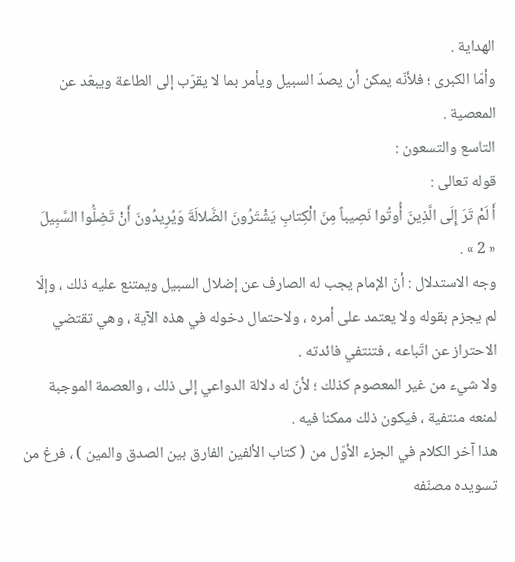الهداية .
وأمّا الكبرى ؛ فلأنّه يمكن أن يصدّ السبيل ويأمر بما لا يقرّب إلى الطاعة ويبعّد عن المعصية .
التاسع والتسعون :
قوله تعالى :
أَ لَمْ تَرَ إِلَى الَّذِينَ أُوتُوا نَصِيباً مِنَ الْكِتابِ يَشْتَرُونَ الضَّلالَةَ وَيُرِيدُونَ أَنْ تَضِلُّوا السَّبِيلَ
« 2 » .
وجه الاستدلال : أنّ الإمام يجب له الصارف عن إضلال السبيل ويمتنع عليه ذلك ، وإلّا لم يجزم بقوله ولا يعتمد على أمره ، ولاحتمال دخوله في هذه الآية ، وهي تقتضي الاحتراز عن اتّباعه ، فتنتفي فائدته .
ولا شيء من غير المعصوم كذلك ؛ لأنّ له دلالة الدواعي إلى ذلك ، والعصمة الموجبة لمنعه منتفية ، فيكون ذلك ممكنا فيه .
هذا آخر الكلام في الجزء الأوّل من ( كتاب الألفين الفارق بين الصدق والمين ) ، فرغ من تسويده مصنّفه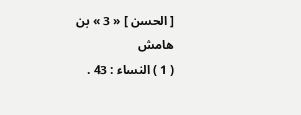[ الحسن ] « 3 » بن
هامش
( 1 ) النساء : 43 .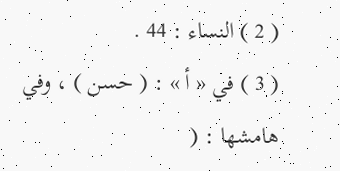( 2 ) النساء : 44 .
( 3 ) في « أ » : ( حسن ) ، وفي هامشها : (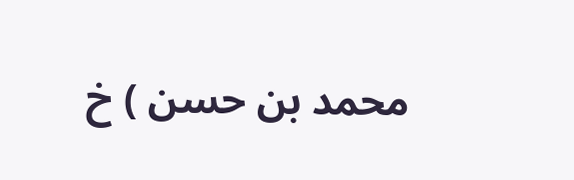محمد بن حسن ) خ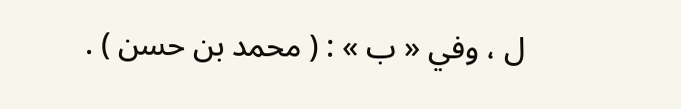ل ، وفي « ب » : ( محمد بن حسن ) .